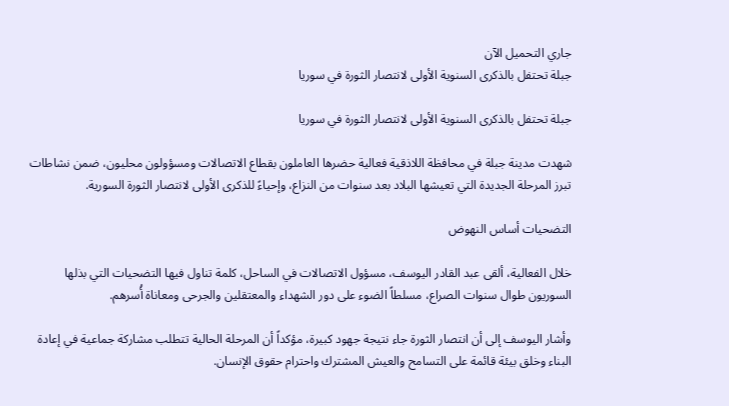جاري التحميل الآن
جبلة تحتفل بالذكرى السنوية الأولى لانتصار الثورة في سوريا

جبلة تحتفل بالذكرى السنوية الأولى لانتصار الثورة في سوريا

شهدت مدينة جبلة في محافظة اللاذقية فعالية حضرها العاملون بقطاع الاتصالات ومسؤولون محليون، ضمن نشاطات تبرز المرحلة الجديدة التي تعيشها البلاد بعد سنوات من النزاع، وإحياءً للذكرى الأولى لانتصار الثورة السورية.

التضحيات أساس النهوض

خلال الفعالية، ألقى عبد القادر اليوسف، مسؤول الاتصالات في الساحل، كلمة تناول فيها التضحيات التي بذلها السوريون طوال سنوات الصراع، مسلطاً الضوء على دور الشهداء والمعتقلين والجرحى ومعاناة أُسرهم.

وأشار اليوسف إلى أن انتصار الثورة جاء نتيجة جهود كبيرة، مؤكداً أن المرحلة الحالية تتطلب مشاركة جماعية في إعادة البناء وخلق بيئة قائمة على التسامح والعيش المشترك واحترام حقوق الإنسان.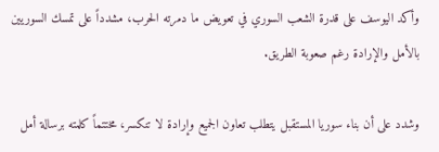وأكد اليوسف على قدرة الشعب السوري في تعويض ما دمرته الحرب، مشدداً على تمسك السوريين بالأمل والإرادة رغم صعوبة الطريق.

وشدد على أن بناء سوريا المستقبل يتطلب تعاون الجميع وإرادة لا تنكسر، مختتماً كلمته برسالة أمل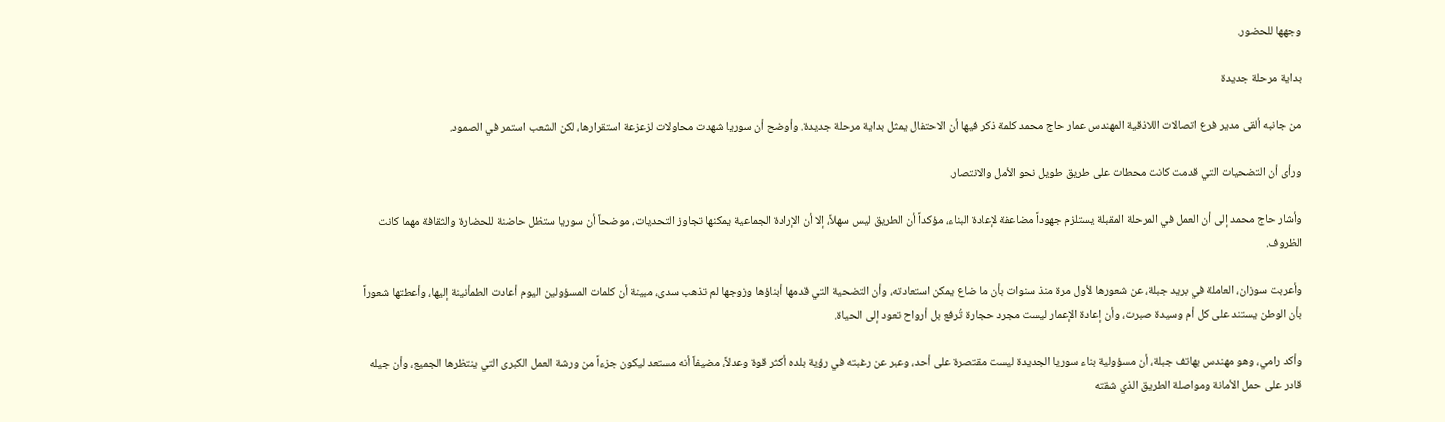وجهها للحضور.

بداية مرحلة جديدة

من جانبه ألقى مدير فرع اتصالات اللاذقية المهندس عمار حاج محمد كلمة ذكر فيها أن الاحتفال يمثل بداية مرحلة جديدة. وأوضح أن سوريا شهدت محاولات لزعزعة استقرارها، لكن الشعب استمر في الصمود.

ورأى أن التضحيات التي قدمت كانت محطات على طريق طويل نحو الأمل والانتصار.

وأشار حاج محمد إلى أن العمل في المرحلة المقبلة يستلزم جهوداً مضاعفة لإعادة البناء، مؤكداً أن الطريق ليس سهلاً، إلا أن الإرادة الجماعية يمكنها تجاوز التحديات، موضحاً أن سوريا ستظل حاضنة للحضارة والثقافة مهما كانت الظروف.

وأعربت سوزان، العاملة في بريد جبلة، عن شعورها لأول مرة منذ سنوات بأن ما ضاع يمكن استعادته، وأن التضحية التي قدمها أبناؤها وزوجها لم تذهب سدى، مبينة أن كلمات المسؤولين اليوم أعادت الطمأنينة إليها، وأعطتها شعوراً بأن الوطن يستند على كل أم وسيدة صبرت، وأن إعادة الإعمار ليست مجرد حجارة تُرفع بل أرواح تعود إلى الحياة.

وأكد رامي، وهو مهندس بهاتف جبلة، أن مسؤولية بناء سوريا الجديدة ليست مقتصرة على أحد، وعبر عن رغبته في رؤية بلده أكثر قوة وعدلاً، مضيفاً أنه مستعد ليكون جزءاً من ورشة العمل الكبرى التي ينتظرها الجميع، وأن جيله قادر على حمل الأمانة ومواصلة الطريق الذي شقته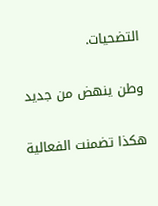التضحيات.

وطن ينهض من جديد

هكذا تضمنت الفعالية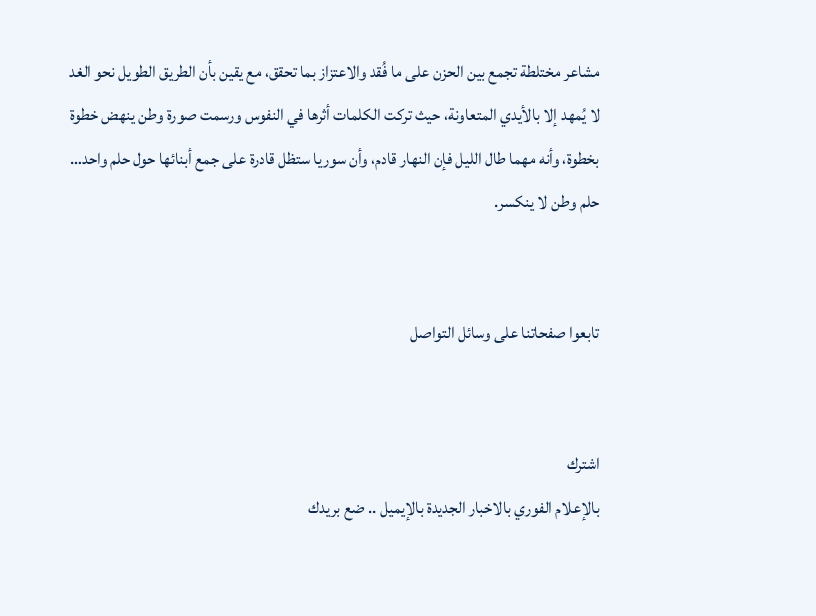مشاعر مختلطة تجمع بين الحزن على ما فُقد والاعتزاز بما تحقق، مع يقين بأن الطريق الطويل نحو الغد لا يُمهد إلا بالأيدي المتعاونة، حيث تركت الكلمات أثرها في النفوس ورسمت صورة وطن ينهض خطوة بخطوة، وأنه مهما طال الليل فإن النهار قادم، وأن سوريا ستظل قادرة على جمع أبنائها حول حلم واحد… حلم وطن لا ينكسر.


تابعوا صفحاتنا على وسائل التواصل


اشترك
بالإعلام الفوري بالاخبار الجديدة بالإيميل .. ضع بريدك